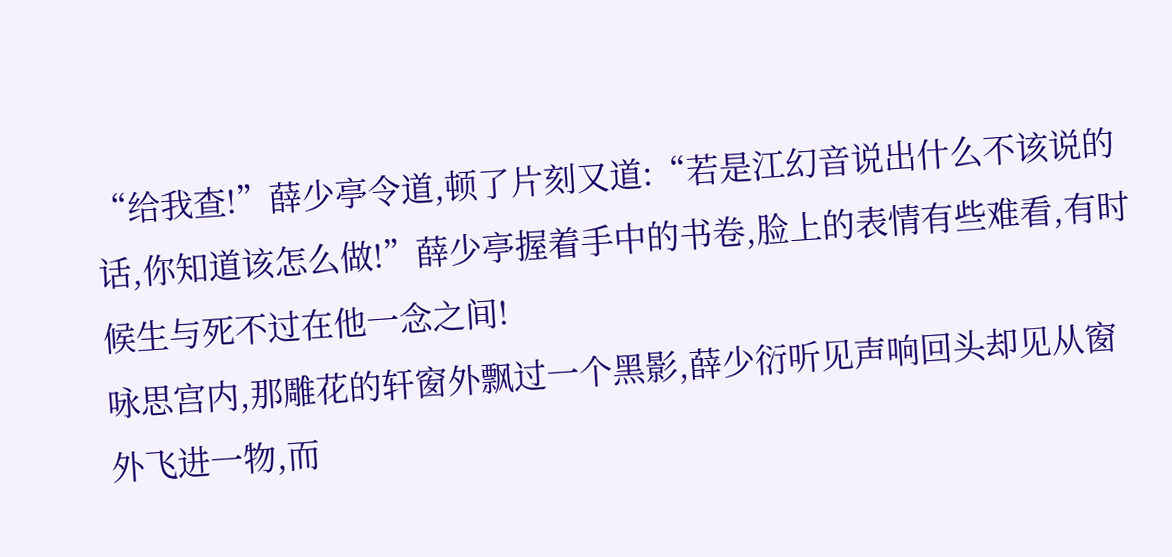“给我查!”薛少亭令道,顿了片刻又道:“若是江幻音说出什么不该说的话,你知道该怎么做!”薛少亭握着手中的书卷,脸上的表情有些难看,有时候生与死不过在他一念之间!
咏思宫内,那雕花的轩窗外飘过一个黑影,薛少衍听见声响回头却见从窗外飞进一物,而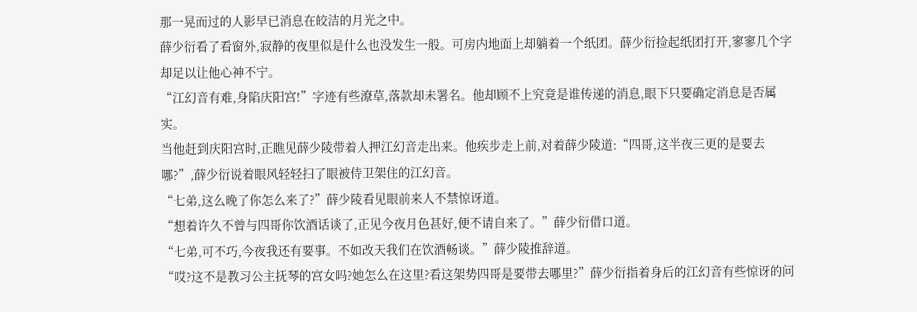那一晃而过的人影早已消息在皎洁的月光之中。
薛少衍看了看窗外,寂静的夜里似是什么也没发生一般。可房内地面上却躺着一个纸团。薛少衍捡起纸团打开,寥寥几个字却足以让他心神不宁。
“江幻音有难,身陷庆阳宫!”字迹有些潦草,落款却未署名。他却顾不上究竟是谁传递的消息,眼下只要确定消息是否属实。
当他赶到庆阳宫时,正瞧见薛少陵带着人押江幻音走出来。他疾步走上前,对着薛少陵道:“四哥,这半夜三更的是要去哪?”,薛少衍说着眼风轻轻扫了眼被侍卫架住的江幻音。
“七弟,这么晚了你怎么来了?”薛少陵看见眼前来人不禁惊讶道。
“想着许久不曾与四哥你饮酒话谈了,正见今夜月色甚好,便不请自来了。”薛少衍借口道。
“七弟,可不巧,今夜我还有要事。不如改天我们在饮酒畅谈。”薛少陵推辞道。
“哎?这不是教习公主抚琴的宫女吗?她怎么在这里?看这架势四哥是要带去哪里?”薛少衍指着身后的江幻音有些惊讶的问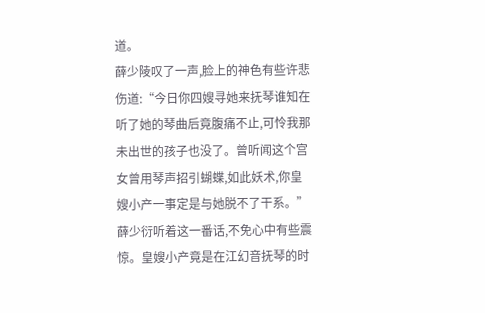道。
薛少陵叹了一声,脸上的神色有些许悲伤道:“今日你四嫂寻她来抚琴谁知在听了她的琴曲后竟腹痛不止,可怜我那未出世的孩子也没了。曾听闻这个宫女曾用琴声招引蝴蝶,如此妖术,你皇嫂小产一事定是与她脱不了干系。”
薛少衍听着这一番话,不免心中有些震惊。皇嫂小产竟是在江幻音抚琴的时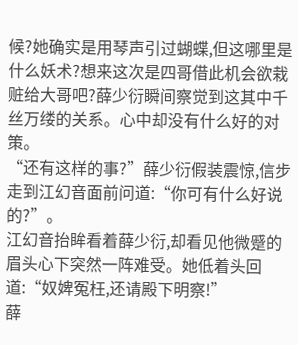候?她确实是用琴声引过蝴蝶,但这哪里是什么妖术?想来这次是四哥借此机会欲栽赃给大哥吧?薛少衍瞬间察觉到这其中千丝万缕的关系。心中却没有什么好的对策。
“还有这样的事?”薛少衍假装震惊,信步走到江幻音面前问道:“你可有什么好说的?”。
江幻音抬眸看着薛少衍,却看见他微蹙的眉头心下突然一阵难受。她低着头回道:“奴婢冤枉,还请殿下明察!”
薛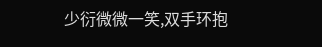少衍微微一笑,双手环抱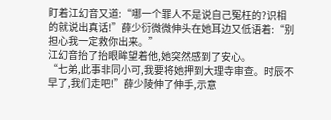盯着江幻音又道:“哪一个罪人不是说自己冤枉的?识相的就说出真话!”薛少衍微微伸头在她耳边又低语着:“别担心我一定救你出来。”
江幻音抬了抬眼眸望着他,她突然感到了安心。
“七弟,此事非同小可,我要将她押到大理寺审查。时辰不早了,我们走吧!”薛少陵伸了伸手,示意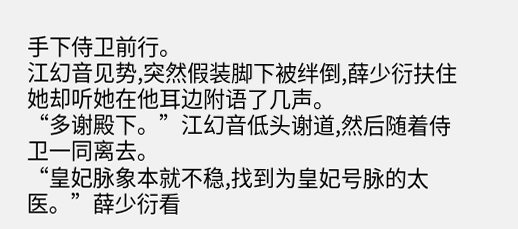手下侍卫前行。
江幻音见势,突然假装脚下被绊倒,薛少衍扶住她却听她在他耳边附语了几声。
“多谢殿下。”江幻音低头谢道,然后随着侍卫一同离去。
“皇妃脉象本就不稳,找到为皇妃号脉的太医。”薛少衍看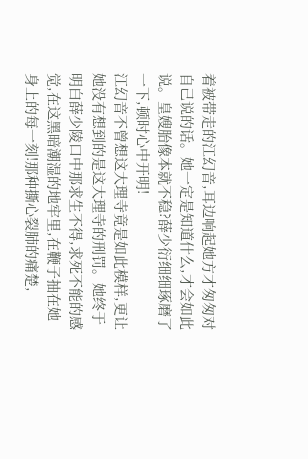着被带走的江幻音,耳边响起她方才匆匆对自己说的话。她一定是知道什么,才会如此说。皇嫂胎像本就不稳?薛少衍细细琢磨了一下,顿时心中开明!
江幻音不曾想这大理寺竟是如此模样,更让她没有想到的是这大理寺的刑罚。她终于明白薛少陵口中那求生不得,求死不能的感觉,在这黑暗潮湿的地牢里,在鞭子抽在她身上的每一刻!那种撕心裂肺的痛楚,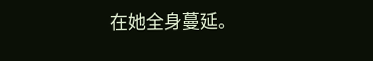在她全身蔓延。